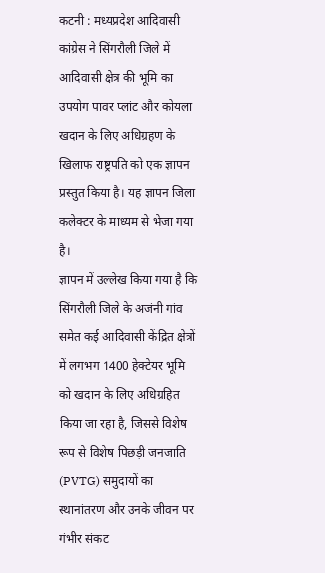कटनी : मध्यप्रदेश आदिवासी कांग्रेस ने सिंगरौली जिले में आदिवासी क्षेत्र की भूमि का उपयोग पावर प्लांट और कोयला खदान के लिए अधिग्रहण के खिलाफ राष्ट्रपति को एक ज्ञापन प्रस्तुत किया है। यह ज्ञापन जिला कलेक्टर के माध्यम से भेजा गया है।
ज्ञापन में उल्लेख किया गया है कि सिंगरौली जिले के अजंनी गांव समेत कई आदिवासी केंद्रित क्षेत्रों में लगभग 1400 हेक्टेयर भूमि को खदान के लिए अधिग्रहित किया जा रहा है, जिससे विशेष रूप से विशेष पिछड़ी जनजाति (PVTG) समुदायों का स्थानांतरण और उनके जीवन पर गंभीर संकट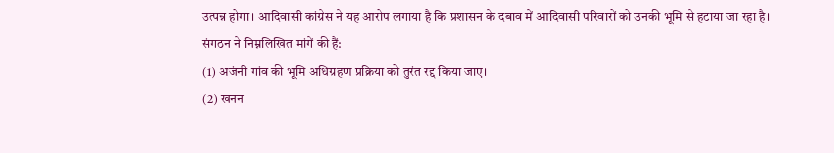उत्पन्न होगा। आदिवासी कांग्रेस ने यह आरोप लगाया है कि प्रशासन के दबाव में आदिवासी परिवारों को उनकी भूमि से हटाया जा रहा है।
संगठन ने निम्नलिखित मांगें की हैं:
(1) अजंनी गांव की भूमि अधिग्रहण प्रक्रिया को तुरंत रद्द किया जाए।
(2) खनन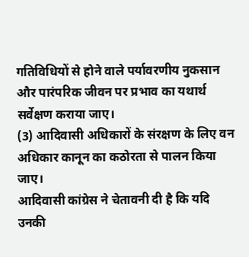गतिविधियों से होने वाले पर्यावरणीय नुकसान और पारंपरिक जीवन पर प्रभाव का यथार्थ सर्वेक्षण कराया जाए।
(3) आदिवासी अधिकारों के संरक्षण के लिए वन अधिकार कानून का कठोरता से पालन किया जाए।
आदिवासी कांग्रेस ने चेतावनी दी है कि यदि उनकी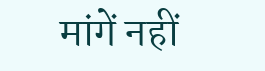मांगें नहीं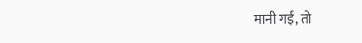मानी गईं, तो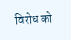विरोध को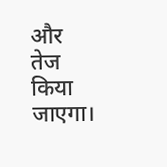और तेज किया जाएगा।